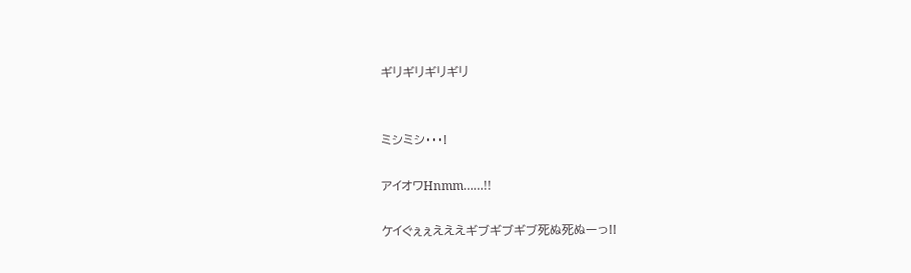ギリギリギリギリ


ミシミシ・・・!

アイオワHnmm……!!

ケイぐぇぇえええギブギブギブ死ぬ死ぬーっ!!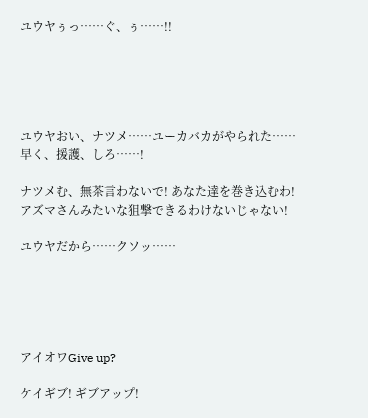ユウヤぅっ……ぐ、ぅ……!!





ユウヤおい、ナツメ……ユーカバカがやられた……早く、援護、しろ……!

ナツメむ、無茶言わないで! あなた達を巻き込むわ! アズマさんみたいな狙撃できるわけないじゃない!

ユウヤだから……クソッ……





アイオワGive up?

ケイギブ! ギブアップ!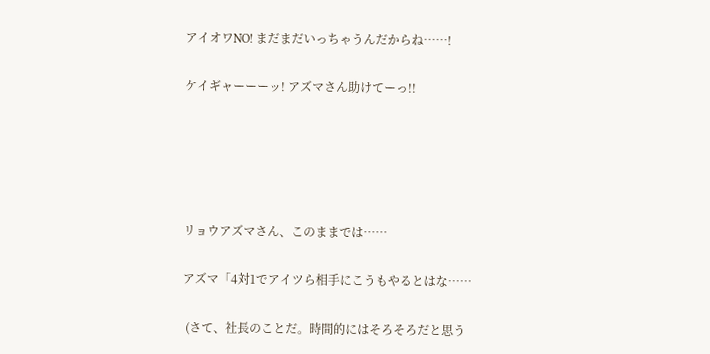アイオワNO! まだまだいっちゃうんだからね……!

ケイギャーーーッ! アズマさん助けてーっ!!





リョウアズマさん、このままでは……

アズマ「4対1でアイツら相手にこうもやるとはな……

 (さて、社長のことだ。時間的にはそろそろだと思う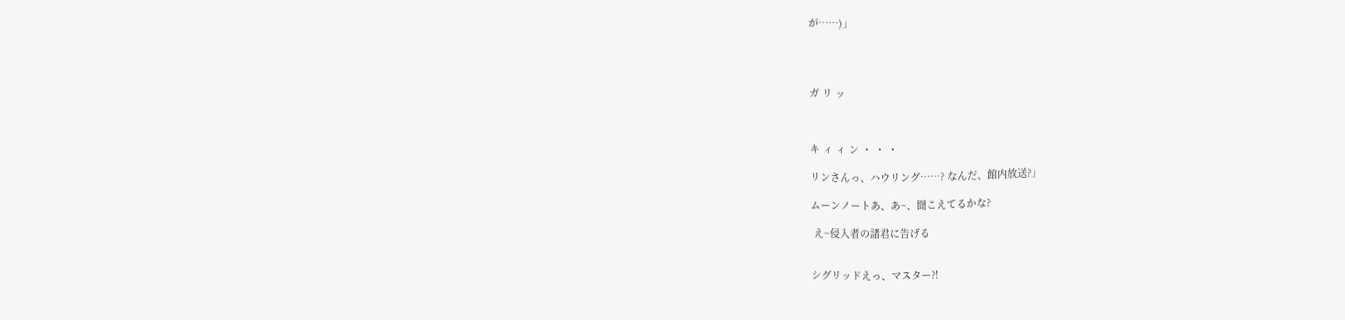が……)」




ガ リ ッ



キ ィ ィ ン ・ ・ ・

リンさんっ、ハウリング……? なんだ、館内放送?」

ムーンノートあ、あ~、聞こえてるかな?

 え~侵入者の諸君に告げる


シグリッドえっ、マスター?!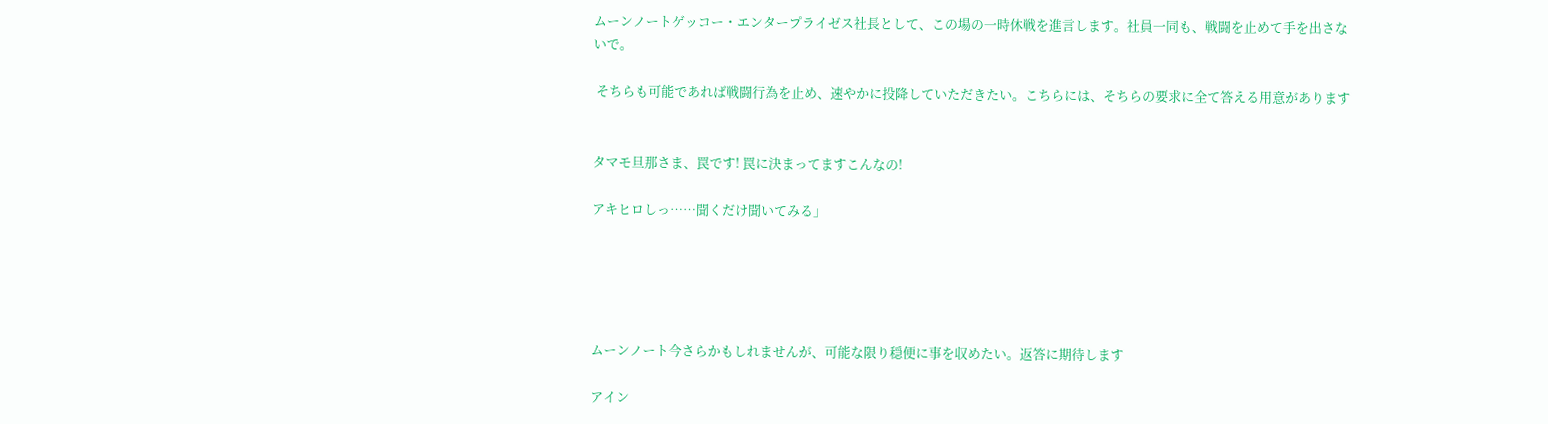ムーンノートゲッコー・エンタープライゼス社長として、この場の一時休戦を進言します。社員一同も、戦闘を止めて手を出さないで。

 そちらも可能であれば戦闘行為を止め、速やかに投降していただきたい。こちらには、そちらの要求に全て答える用意があります


タマモ旦那さま、罠です! 罠に決まってますこんなの!

アキヒロしっ……聞くだけ聞いてみる」





ムーンノート今さらかもしれませんが、可能な限り穏便に事を収めたい。返答に期待します

アイン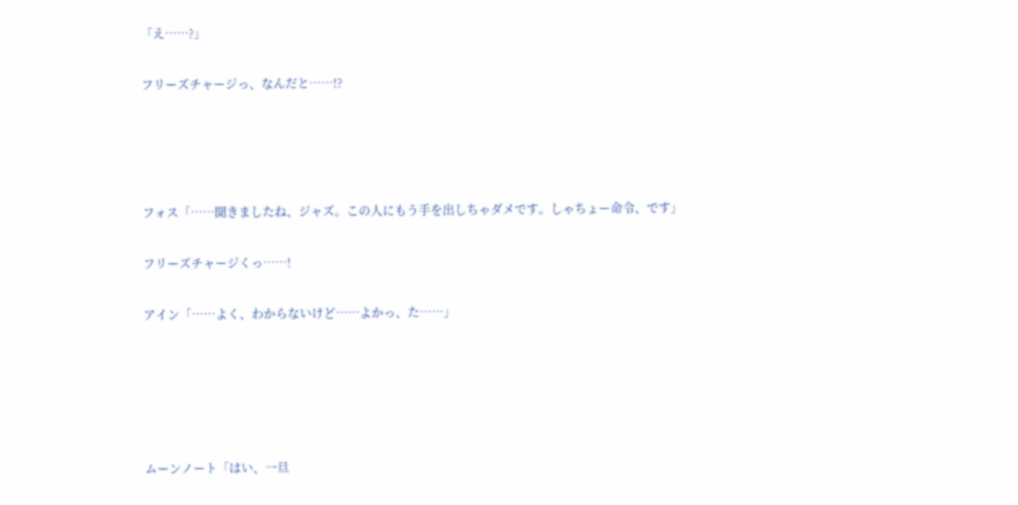「え……?」

フリーズチャージっ、なんだと……!?




フォス「……聞きましたね、ジャズ。この人にもう手を出しちゃダメです。しゃちょー命令、です」

フリーズチャージくっ……!

アイン「……よく、わからないけど……よかっ、た……」





ムーンノート「はい、一旦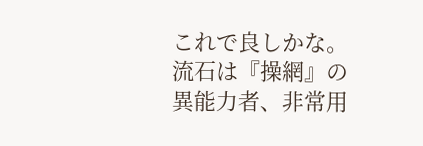これで良しかな。流石は『操網』の異能力者、非常用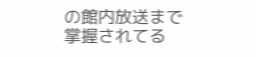の館内放送まで掌握されてる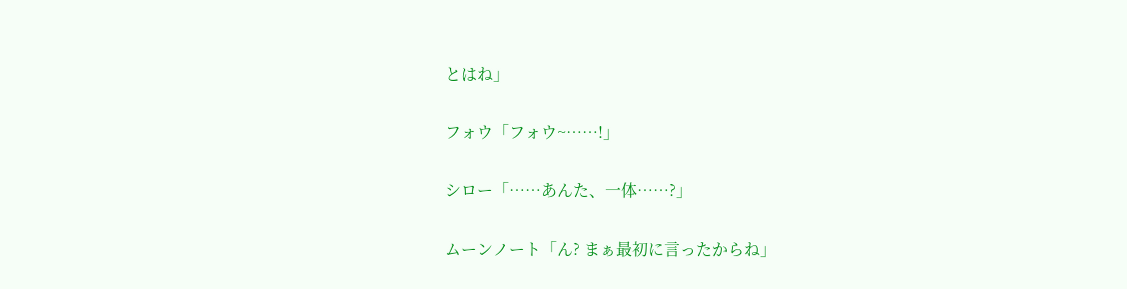とはね」

フォウ「フォウ~……!」

シロー「……あんた、一体……?」

ムーンノート「ん? まぁ最初に言ったからね」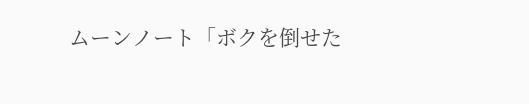ムーンノート「ボクを倒せた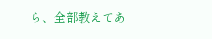ら、全部教えてあ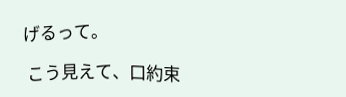げるって。

 こう見えて、口約束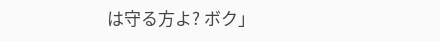は守る方よ? ボク」